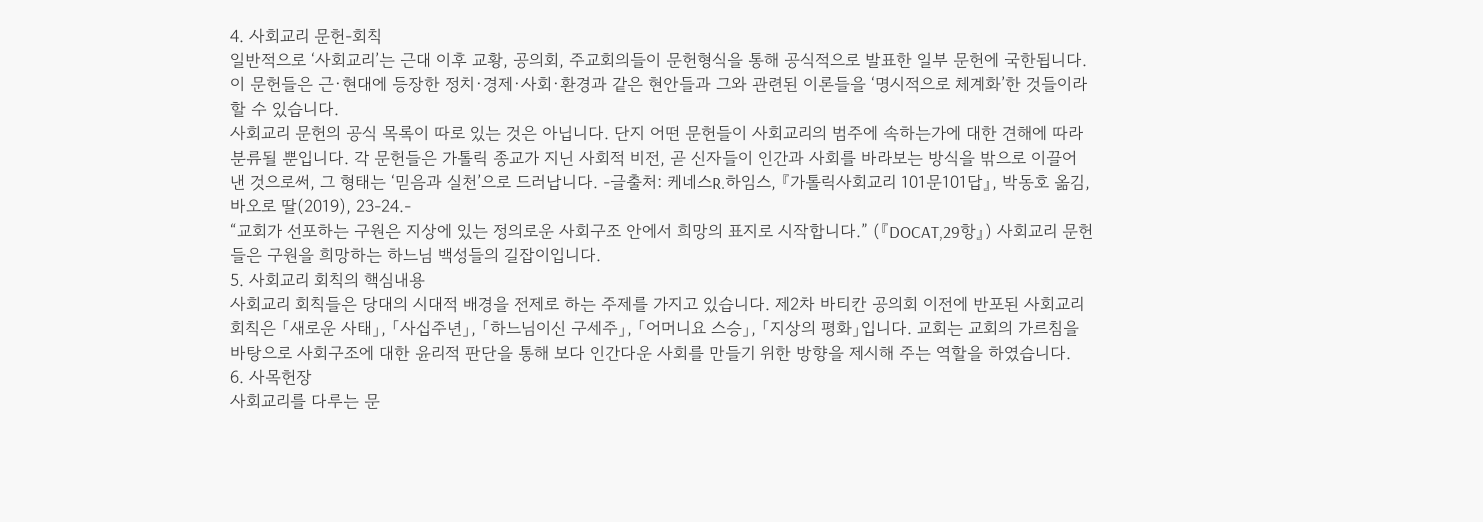4. 사회교리 문헌-회칙
일반적으로 ‘사회교리’는 근대 이후 교황, 공의회, 주교회의들이 문헌형식을 통해 공식적으로 발표한 일부 문헌에 국한됩니다. 이 문헌들은 근·현대에 등장한 정치·경제·사회·환경과 같은 현안들과 그와 관련된 이론들을 ‘명시적으로 체계화’한 것들이라 할 수 있습니다.
사회교리 문헌의 공식 목록이 따로 있는 것은 아닙니다. 단지 어떤 문헌들이 사회교리의 범주에 속하는가에 대한 견해에 따라 분류될 뿐입니다. 각 문헌들은 가톨릭 종교가 지닌 사회적 비전, 곧 신자들이 인간과 사회를 바라보는 방식을 밖으로 이끌어 낸 것으로써, 그 형태는 ‘믿음과 실천’으로 드러납니다. -글출처: 케네스R.하임스, 『가톨릭사회교리 101문101답』, 박동호 옮김, 바오로 딸(2019), 23-24.-
“교회가 선포하는 구원은 지상에 있는 정의로운 사회구조 안에서 희망의 표지로 시작합니다.” (『DOCAT,29항』) 사회교리 문헌들은 구원을 희망하는 하느님 백성들의 길잡이입니다.
5. 사회교리 회칙의 핵심내용
사회교리 회칙들은 당대의 시대적 배경을 전제로 하는 주제를 가지고 있습니다. 제2차 바티칸 공의회 이전에 반포된 사회교리 회칙은 「새로운 사태」, 「사십주년」, 「하느님이신 구세주」, 「어머니요 스승」, 「지상의 평화」입니다. 교회는 교회의 가르침을 바탕으로 사회구조에 대한 윤리적 판단을 통해 보다 인간다운 사회를 만들기 위한 방향을 제시해 주는 역할을 하였습니다.
6. 사목헌장
사회교리를 다루는 문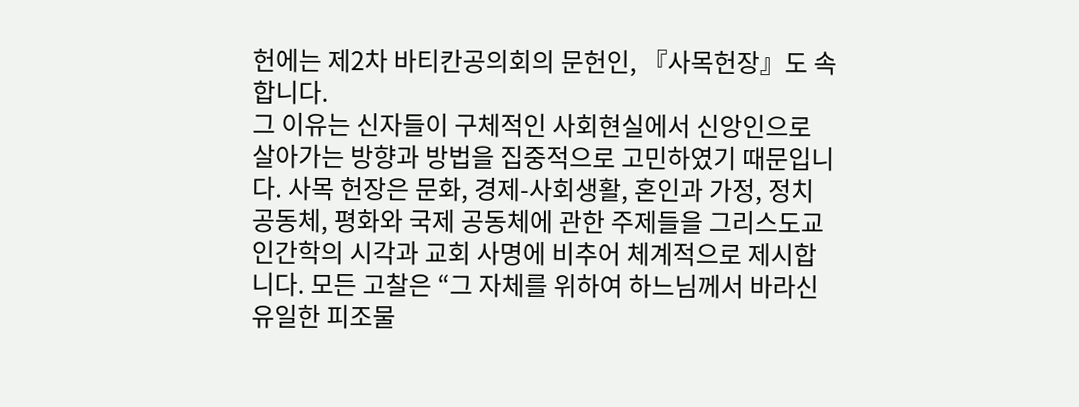헌에는 제2차 바티칸공의회의 문헌인, 『사목헌장』도 속합니다.
그 이유는 신자들이 구체적인 사회현실에서 신앙인으로 살아가는 방향과 방법을 집중적으로 고민하였기 때문입니다. 사목 헌장은 문화, 경제-사회생활, 혼인과 가정, 정치 공동체, 평화와 국제 공동체에 관한 주제들을 그리스도교 인간학의 시각과 교회 사명에 비추어 체계적으로 제시합니다. 모든 고찰은 “그 자체를 위하여 하느님께서 바라신 유일한 피조물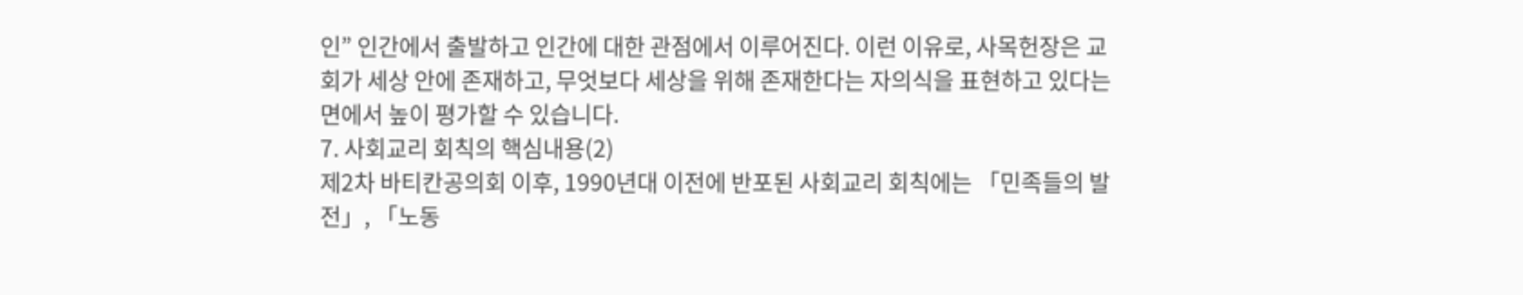인” 인간에서 출발하고 인간에 대한 관점에서 이루어진다. 이런 이유로, 사목헌장은 교회가 세상 안에 존재하고, 무엇보다 세상을 위해 존재한다는 자의식을 표현하고 있다는 면에서 높이 평가할 수 있습니다.
7. 사회교리 회칙의 핵심내용(2)
제2차 바티칸공의회 이후, 1990년대 이전에 반포된 사회교리 회칙에는 「민족들의 발전」, 「노동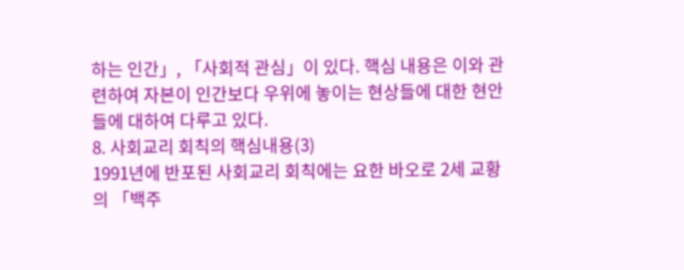하는 인간」, 「사회적 관심」이 있다. 핵심 내용은 이와 관련하여 자본이 인간보다 우위에 놓이는 현상들에 대한 현안들에 대하여 다루고 있다.
8. 사회교리 회칙의 핵심내용(3)
1991년에 반포된 사회교리 회칙에는 요한 바오로 2세 교황의 「백주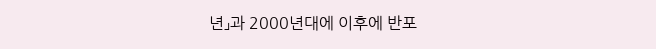년」과 2000년대에 이후에 반포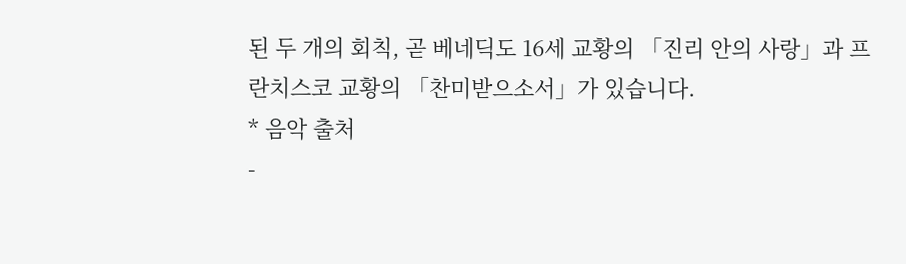된 두 개의 회칙, 곧 베네딕도 16세 교황의 「진리 안의 사랑」과 프란치스코 교황의 「찬미받으소서」가 있습니다.
* 음악 출처
-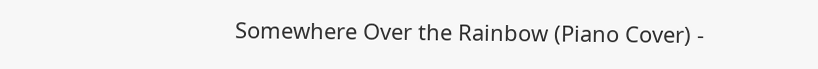Somewhere Over the Rainbow (Piano Cover) -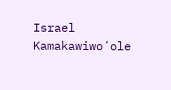Israel Kamakawiwoʻole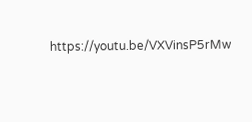https://youtu.be/VXVinsP5rMw